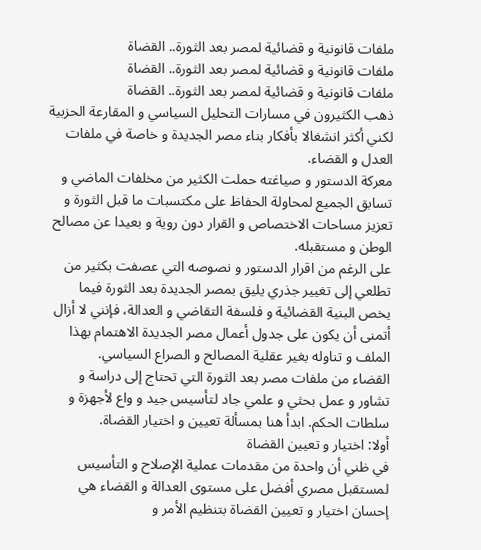ملفات قانونية و قضائية لمصر بعد الثورة.. القضاة
ملفات قانونية و قضائية لمصر بعد الثورة.. القضاة
ملفات قانونية و قضائية لمصر بعد الثورة.. القضاة
ذهب الكثيرون في مسارات التحليل السياسي و المقارعة الحزبية لكني أكثر انشغالا بأفكار بناء مصر الجديدة و خاصة في ملفات العدل و القضاء.
معركة الدستور و صياغته حملت الكثير من مخلفات الماضي و تسابق الجميع لمحاولة الحفاظ على مكتسبات ما قبل الثورة و تعزيز مساحات الاختصاص و القرار دون روية و بعيدا عن مصالح الوطن و مستقبله.
على الرغم من اقرار الدستور و نصوصه التي عصفت بكثير من تطلعي إلى تغيير جذري يليق بمصر الجديدة بعد الثورة فيما يخص البنية القضائية و فلسفة التقاضي و العدالة، فإنني لا أزال أتمنى أن يكون على جدول أعمال مصر الجديدة الاهتمام بهذا الملف و تناوله بغير عقلية المصالح و الصراع السياسي.
القضاء من ملفات مصر بعد الثورة التي تحتاج إلى دراسة و تشاور و عمل بحثي و علمي جاد لتأسيس جيد و واع لأجهزة و سلطات الحكم. ابدأ هنا بمسألة تعيين و اختيار القضاة.
أولا: اختيار و تعيين القضاة
في ظني أن واحدة من مقدمات عملية الإصلاح و التأسيس لمستقبل مصري أفضل على مستوى العدالة و القضاء هي إحسان اختيار و تعيين القضاة بتنظيم الأمر و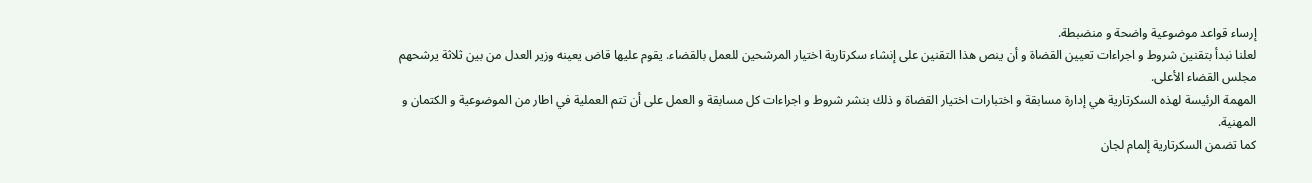إرساء قواعد موضوعية واضحة و منضبطة.
لعلنا نبدأ بتقنين شروط و اجراءات تعيين القضاة و أن ينص هذا التقنين على إنشاء سكرتارية اختيار المرشحين للعمل بالقضاء. يقوم عليها قاض يعينه وزير العدل من بين ثلاثة يرشحهم مجلس القضاء الأعلى.
المهمة الرئيسة لهذه السكرتارية هي إدارة مسابقة و اختبارات اختيار القضاة و ذلك بنشر شروط و اجراءات كل مسابقة و العمل على أن تتم العملية في اطار من الموضوعية و الكتمان و المهنية.
كما تضمن السكرتارية إلمام لجان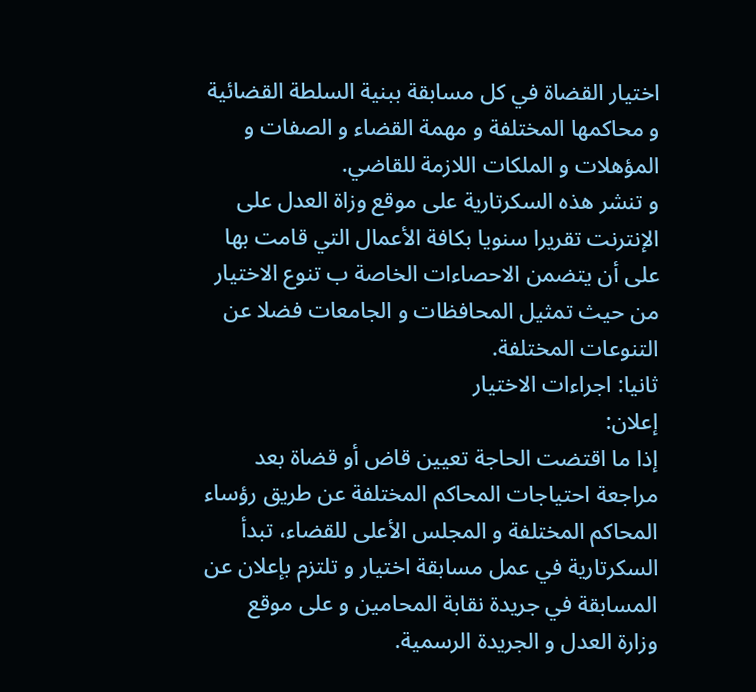اختيار القضاة في كل مسابقة ببنية السلطة القضائية و محاكمها المختلفة و مهمة القضاء و الصفات و المؤهلات و الملكات اللازمة للقاضي.
و تنشر هذه السكرتارية على موقع وزاة العدل على الإنترنت تقريرا سنويا بكافة الأعمال التي قامت بها على أن يتضمن الاحصاءات الخاصة ب تنوع الاختيار من حيث تمثيل المحافظات و الجامعات فضلا عن التنوعات المختلفة.
ثانيا: اجراءات الاختيار
إعلان:
إذا ما اقتضت الحاجة تعيين قاض أو قضاة بعد مراجعة احتياجات المحاكم المختلفة عن طريق رؤساء المحاكم المختلفة و المجلس الأعلى للقضاء، تبدأ السكرتارية في عمل مسابقة اختيار و تلتزم بإعلان عن المسابقة في جريدة نقابة المحامين و على موقع وزارة العدل و الجريدة الرسمية.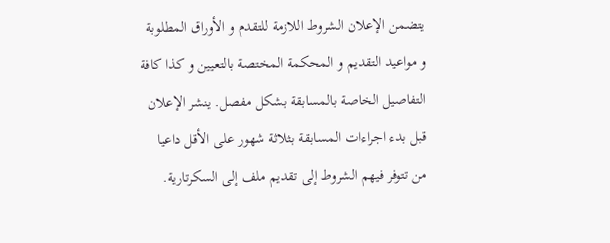يتضمن الإعلان الشروط اللازمة للتقدم و الأوراق المطلوبة و مواعيد التقديم و المحكمة المختصة بالتعيين و كذا كافة التفاصيل الخاصة بالمسابقة بشكل مفصل. ينشر الإعلان قبل بدء اجراءات المسابقة بثلاثة شهور على الأقل داعيا من تتوفر فيهم الشروط إلى تقديم ملف إلى السكرتارية.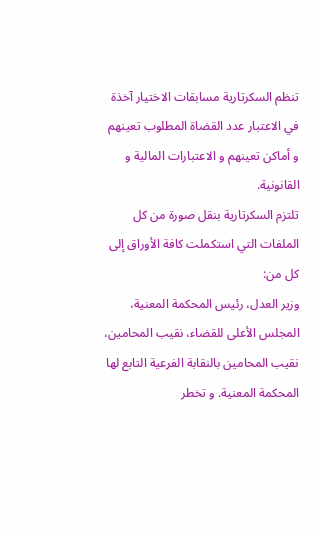تنظم السكرتارية مسابقات الاختيار آخذة في الاعتبار عدد القضاة المطلوب تعينهم و أماكن تعينهم و الاعتبارات المالية و القانونية.
تلتزم السكرتارية بنقل صورة من كل الملفات التي استكملت كافة الأوراق إلى كل من:
وزير العدل، رئيس المحكمة المعنية، المجلس الأعلى للقضاء، نقيب المحامين، نقيب المحامين بالنقابة الفرعية التابع لها المحكمة المعنية. و تخطر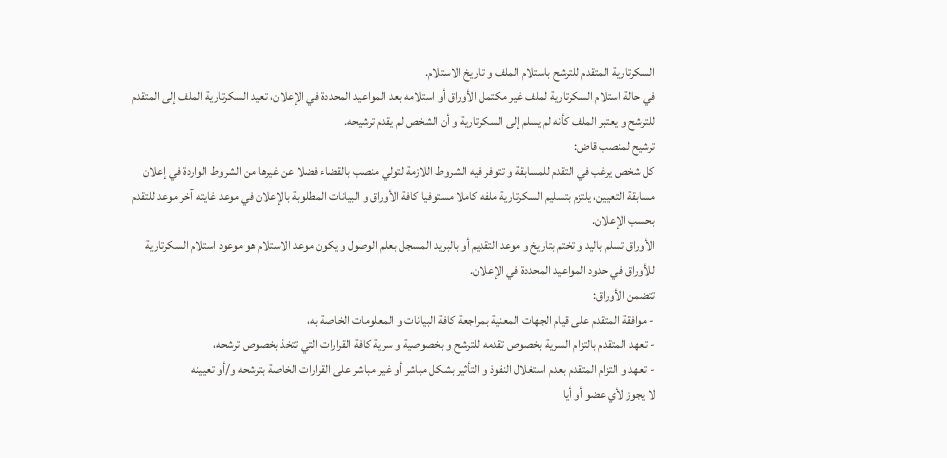السكرتارية المتقدم للترشح باستلام الملف و تاريخ الاستلام.
في حالة استلام السكرتارية لملف غير مكتمل الأوراق أو استلامه بعد المواعيد المحددة في الإعلان، تعيد السكرتارية الملف إلى المتقدم للترشح و يعتبر الملف كأنه لم يسلم إلى السكرتارية و أن الشخص لم يقدم ترشيحه.
ترشيح لمنصب قاض:
كل شخص يرغب في التقدم للمسابقة و تتوفر فيه الشروط اللازمة لتولي منصب بالقضاء فضلا عن غيرها من الشروط الواردة في إعلان مسابقة التعيين، يلتزم بتسليم السكرتارية ملفه كاملا مستوفيا كافة الأوراق و البيانات المطلوبة بالإعلان في موعد غايته آخر موعد للتقدم بحسب الإعلان.
الأوراق تسلم باليد و تختم بتاريخ و موعد التقديم أو بالبريد المسجل بعلم الوصول و يكون موعد الاستلام هو موعود استلام السكرتارية للأوراق في حدود المواعيد المحددة في الإعلان.
تتضمن الأوراق:
- موافقة المتقدم على قيام الجهات المعنية بمراجعة كافة البيانات و المعلومات الخاصة به،
- تعهد المتقدم بالتزام السرية بخصوص تقدمه للترشح و بخصوصية و سرية كافة القرارات التي تتخذ بخصوص ترشحه،
- تعهد و التزام المتقدم بعدم استغلال النفوذ و التأثير بشكل مباشر أو غير مباشر على القرارات الخاصة بترشحه و/أو تعيينه
لا يجوز لأي عضو أو أيا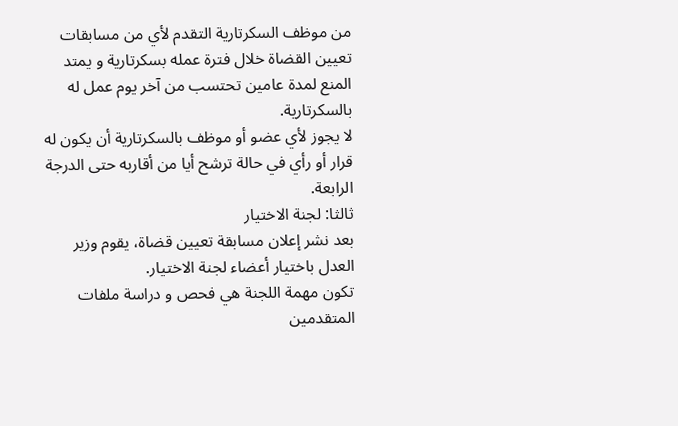من موظف السكرتارية التقدم لأي من مسابقات تعيين القضاة خلال فترة عمله بسكرتارية و يمتد المنع لمدة عامين تحتسب من آخر يوم عمل له بالسكرتارية.
لا يجوز لأي عضو أو موظف بالسكرتارية أن يكون له قرار أو رأي في حالة ترشح أيا من أقاربه حتى الدرجة الرابعة.
ثالثا: لجنة الاختيار
بعد نشر إعلان مسابقة تعيين قضاة، يقوم وزير العدل باختيار أعضاء لجنة الاختيار.
تكون مهمة اللجنة هي فحص و دراسة ملفات المتقدمين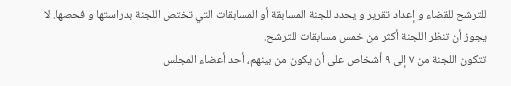للترشح للقضاء و إعداد تقرير و يحدد للجنة المسابقة أو المسابقات التي تختص اللجنة بدراستها و فحصها. لا يجوز أن تنظر اللجنة أكثر من خمس مسابقات للترشح.
تتكون اللجنة من ٧ إلى ٩ أشخاص على أن يكون من بينهم، أحد أعضاء المجلس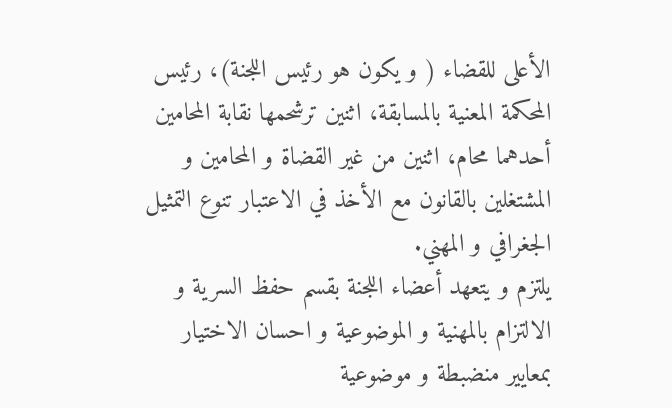الأعلى للقضاء ( و يكون هو رئيس اللجنة)، رئيس المحكمة المعنية بالمسابقة، اثنين ترشحمها نقابة المحامين أحدهما محام، اثنين من غير القضاة و المحامين و المشتغلين بالقانون مع الأخذ في الاعتبار تنوع التمثيل الجغرافي و المهني.
يلتزم و يتعهد أعضاء اللجنة بقسم حفظ السرية و الالتزام بالمهنية و الموضوعية و احسان الاختيار بمعايير منضبطة و موضوعية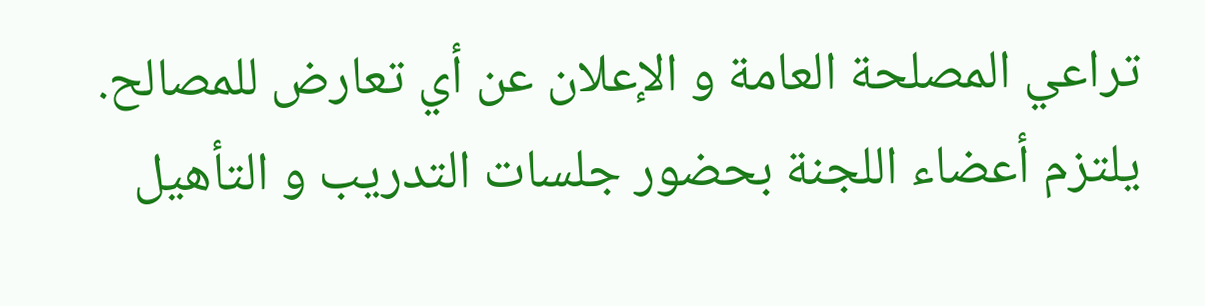تراعي المصلحة العامة و الإعلان عن أي تعارض للمصالح.
يلتزم أعضاء اللجنة بحضور جلسات التدريب و التأهيل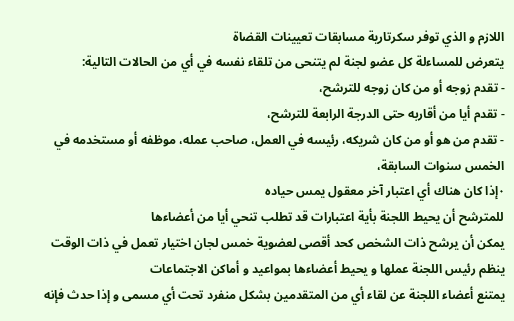اللازم و الذي توفر سكرتارية مسابقات تعيينات القضاة
يتعرض للمساءلة كل عضو لجنة لم يتنحى من تلقاء نفسه في أي من الحالات التالية:
- تقدم زوجه أو من كان زوجه للترشح،
- تقدم أيا من أقاربه حتى الدرجة الرابعة للترشح،
- تقدم من هو أو من كان شريكه، رئيسه في العمل، صاحب عمله، موظفه أو مستخدمه في الخمس سنوات السابقة،
٠إذا كان هناك أي اعتبار آخر معقول يمس حياده
للمترشح أن يحيط اللجنة بأية اعتبارات قد تطلب تنحي أيا من أعضاءها
يمكن أن يرشح ذات الشخص كحد أقصى لعضوية خمس لجان اختيار تعمل في ذات الوقت
ينظم رئيس اللجنة عملها و يحيط أعضاءها بمواعيد و أماكن الاجتماعات
يمتنع أعضاء اللجنة عن لقاء أي من المتقدمين بشكل منفرد تحت أي مسمى و إذا حدث فإنه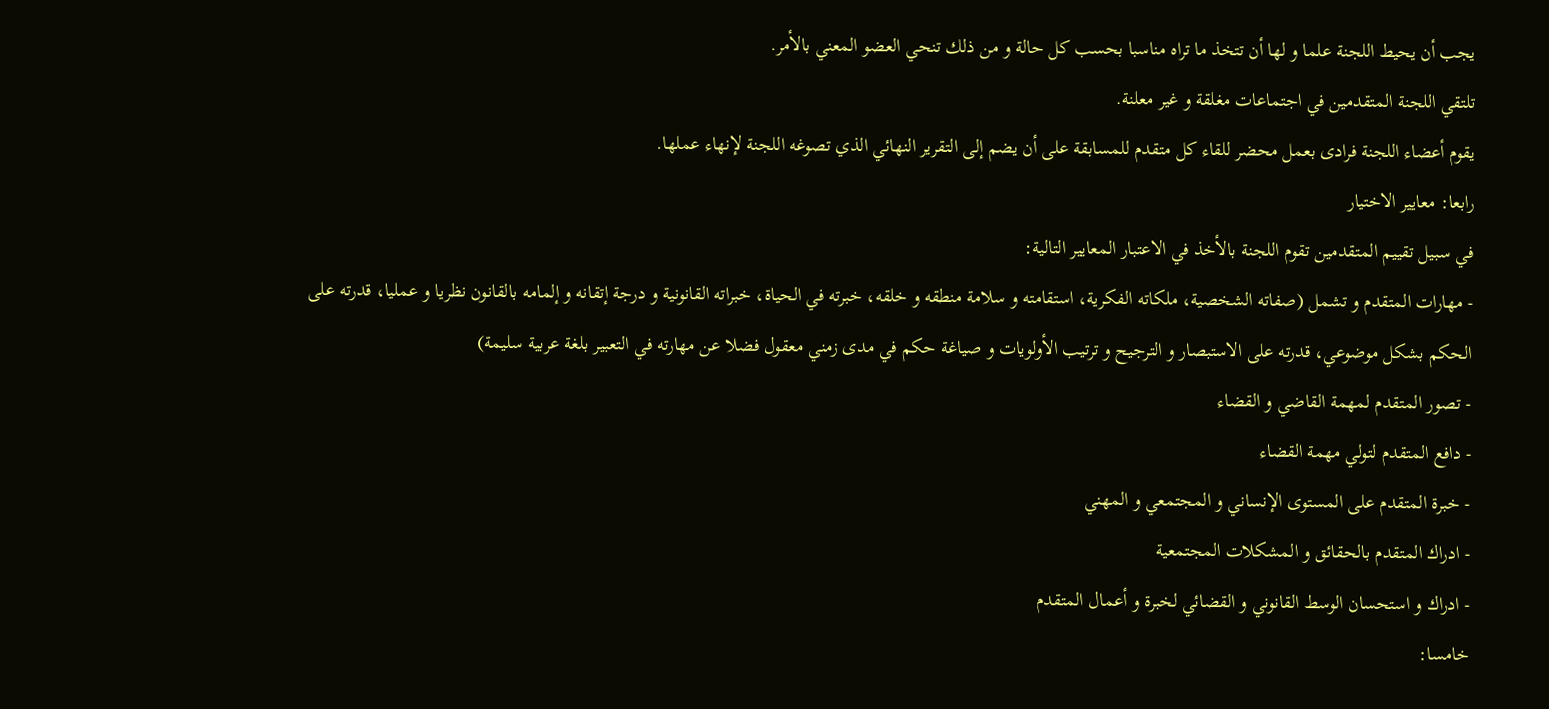يجب أن يحيط اللجنة علما و لها أن تتخذ ما تراه مناسبا بحسب كل حالة و من ذلك تنحي العضو المعني بالأمر.
تلتقي اللجنة المتقدمين في اجتماعات مغلقة و غير معلنة.
يقوم أعضاء اللجنة فرادى بعمل محضر للقاء كل متقدم للمسابقة على أن يضم إلى التقرير النهائي الذي تصوغه اللجنة لإنهاء عملها.
رابعا: معايير الاختيار
في سبيل تقييم المتقدمين تقوم اللجنة بالأخذ في الاعتبار المعايير التالية:
- مهارات المتقدم و تشمل (صفاته الشخصية، ملكاته الفكرية، استقامته و سلامة منطقه و خلقه، خبرته في الحياة، خبراته القانونية و درجة إتقانه و إلمامه بالقانون نظريا و عمليا، قدرته على الحكم بشكل موضوعي، قدرته على الاستبصار و الترجيح و ترتيب الأولويات و صياغة حكم في مدى زمني معقول فضلا عن مهارته في التعبير بلغة عربية سليمة)
- تصور المتقدم لمهمة القاضي و القضاء
- دافع المتقدم لتولي مهمة القضاء
- خبرة المتقدم على المستوى الإنساني و المجتمعي و المهني
- ادراك المتقدم بالحقائق و المشكلات المجتمعية
- ادراك و استحسان الوسط القانوني و القضائي لخبرة و أعمال المتقدم
خامسا: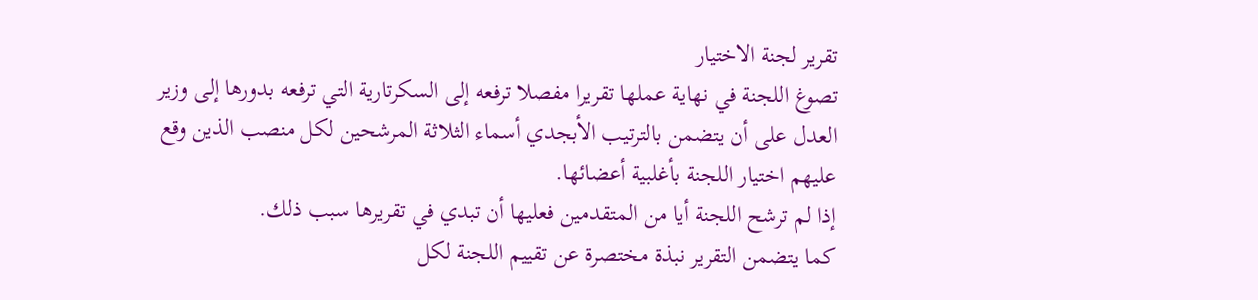تقرير لجنة الاختيار
تصوغ اللجنة في نهاية عملها تقريرا مفصلا ترفعه إلى السكرتارية التي ترفعه بدورها إلى وزير العدل على أن يتضمن بالترتيب الأبجدي أسماء الثلاثة المرشحين لكل منصب الذين وقع عليهم اختيار اللجنة بأغلبية أعضائها.
إذا لم ترشح اللجنة أيا من المتقدمين فعليها أن تبدي في تقريرها سبب ذلك.
كما يتضمن التقرير نبذة مختصرة عن تقييم اللجنة لكل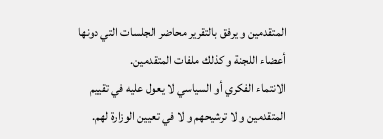المتقدمين و يرفق بالتقرير محاضر الجلسات التي دونها أعضاء اللجنة و كذلك ملفات المتقدمين.
الانتماء الفكري أو السياسي لا يعول عليه في تقييم المتقدمين و لا ترشيحهم و لا في تعيين الوزارة لهم.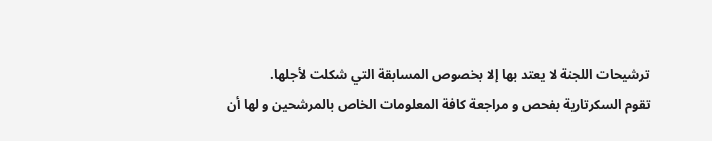ترشيحات اللجنة لا يعتد بها إلا بخصوص المسابقة التي شكلت لأجلها.
تقوم السكرتارية بفحص و مراجعة كافة المعلومات الخاص بالمرشحين و لها أن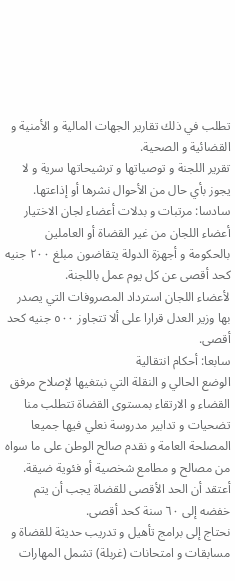تطلب في ذلك تقارير الجهات المالية و الأمنية و القضائية و الصحية.
تقرير اللجنة و توصياتها و ترشيحاتها سرية و لا يجوز بأي حال من الأحوال نشرها أو إذاعتها.
سادسا: مرتبات و بدلات أعضاء لجان الاختيار
أعضاء اللجان من غير القضاة أو العاملين بالحكومة و أجهزة الدولة يتقاضون مبلغ ٢٠٠ جنيه كحد أقصى عن كل يوم عمل باللجنة.
لأعضاء اللجان استرداد المصروفات التي يصدر بها وزير العدل قرارا على ألا تتجاوز ٥٠٠ جنيه كحد أقصى.
سابعا: أحكام انتقالية
الوضع الحالي و النقلة التي نبتغيها لإصلاح مرفق القضاء و الارتقاء بمستوى القضاة تتطلب منا تضحيات و تدابير مدروسة نعلي فيها جميعا المصلحة العامة و نقدم صالح الوطن على ما سواه من مصالح و مطامع شخصية أو فئوية ضيقة.
أعتقد أن الحد الأقصى للقضاة يجب أن يتم خفضه إلى ٦٠ سنة كحد أقصى.
نحتاج إلى برامج تأهيل و تدريب حديثة للقضاة و مسابقات و امتحانات (غربلة) تشمل المهارات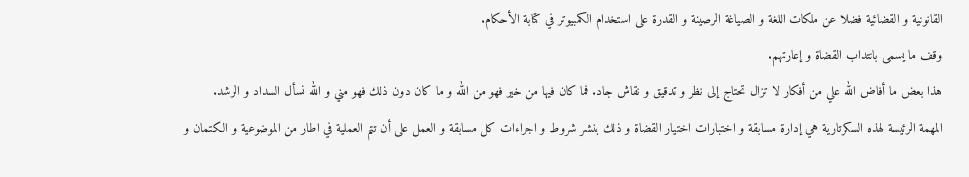القانونية و القضائية فضلا عن ملكات اللغة و الصياغة الرصينة و القدرة على استخدام الكمبيوتر في كتابة الأحكام.
وقف ما يسمى بانتداب القضاة و إعارتهم.
هذا بعض ما أفاض الله علي من أفكار لا تزال تحتاج إلى نظر و تدقيق و نقاش جاد. فما كان فيها من خير فهو من الله و ما كان دون ذلك فهو مني و الله نسأل السداد و الرشد.
المهمة الرئيسة لهذه السكرتارية هي إدارة مسابقة و اختبارات اختيار القضاة و ذلك بنشر شروط و اجراءات كل مسابقة و العمل على أن تتم العملية في اطار من الموضوعية و الكتمان و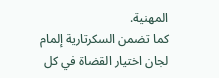المهنية.
كما تضمن السكرتارية إلمام لجان اختيار القضاة في كل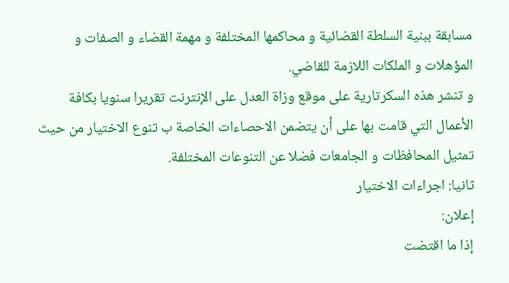مسابقة ببنية السلطة القضائية و محاكمها المختلفة و مهمة القضاء و الصفات و المؤهلات و الملكات اللازمة للقاضي.
و تنشر هذه السكرتارية على موقع وزاة العدل على الإنترنت تقريرا سنويا بكافة الأعمال التي قامت بها على أن يتضمن الاحصاءات الخاصة ب تنوع الاختيار من حيث تمثيل المحافظات و الجامعات فضلا عن التنوعات المختلفة.
ثانيا: اجراءات الاختيار
إعلان:
إذا ما اقتضت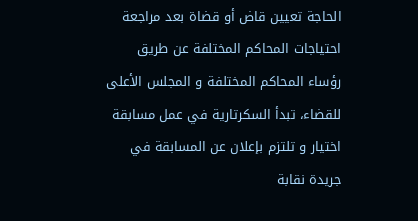الحاجة تعيين قاض أو قضاة بعد مراجعة احتياجات المحاكم المختلفة عن طريق رؤساء المحاكم المختلفة و المجلس الأعلى للقضاء، تبدأ السكرتارية في عمل مسابقة اختيار و تلتزم بإعلان عن المسابقة في جريدة نقابة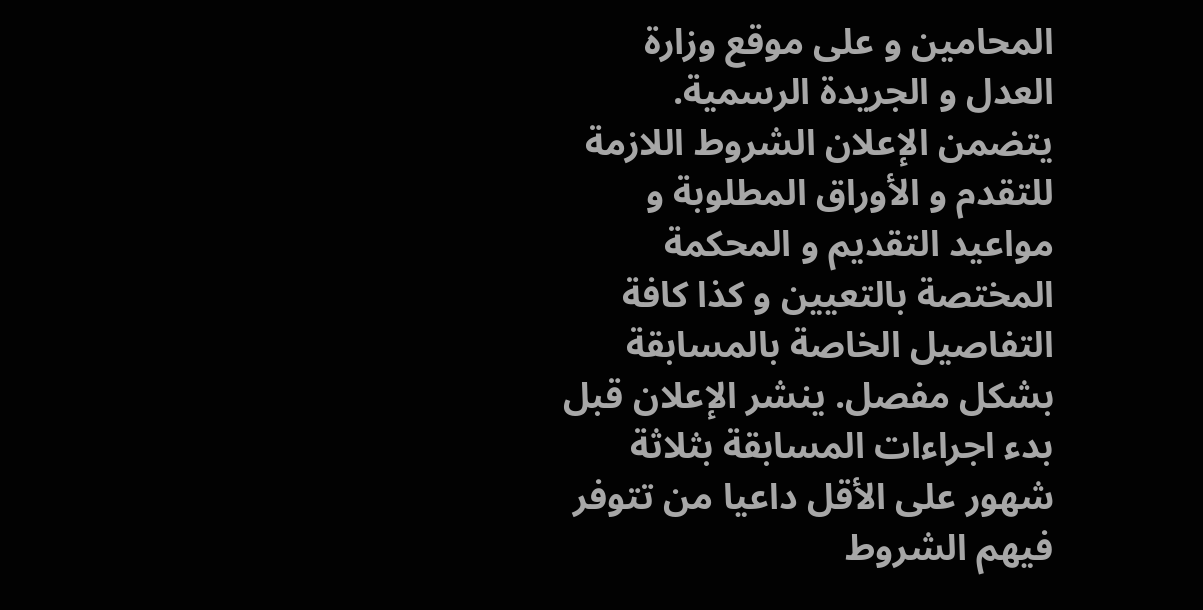المحامين و على موقع وزارة العدل و الجريدة الرسمية.
يتضمن الإعلان الشروط اللازمة للتقدم و الأوراق المطلوبة و مواعيد التقديم و المحكمة المختصة بالتعيين و كذا كافة التفاصيل الخاصة بالمسابقة بشكل مفصل. ينشر الإعلان قبل بدء اجراءات المسابقة بثلاثة شهور على الأقل داعيا من تتوفر فيهم الشروط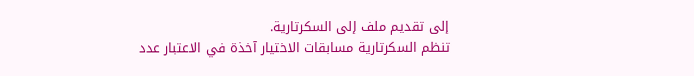إلى تقديم ملف إلى السكرتارية.
تنظم السكرتارية مسابقات الاختيار آخذة في الاعتبار عدد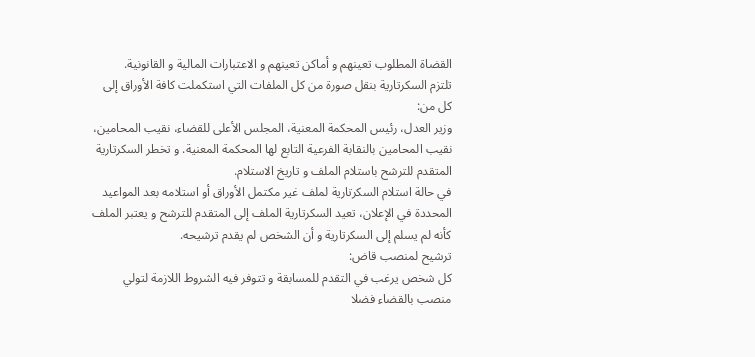القضاة المطلوب تعينهم و أماكن تعينهم و الاعتبارات المالية و القانونية.
تلتزم السكرتارية بنقل صورة من كل الملفات التي استكملت كافة الأوراق إلى كل من:
وزير العدل، رئيس المحكمة المعنية، المجلس الأعلى للقضاء، نقيب المحامين، نقيب المحامين بالنقابة الفرعية التابع لها المحكمة المعنية. و تخطر السكرتارية المتقدم للترشح باستلام الملف و تاريخ الاستلام.
في حالة استلام السكرتارية لملف غير مكتمل الأوراق أو استلامه بعد المواعيد المحددة في الإعلان، تعيد السكرتارية الملف إلى المتقدم للترشح و يعتبر الملف كأنه لم يسلم إلى السكرتارية و أن الشخص لم يقدم ترشيحه.
ترشيح لمنصب قاض:
كل شخص يرغب في التقدم للمسابقة و تتوفر فيه الشروط اللازمة لتولي منصب بالقضاء فضلا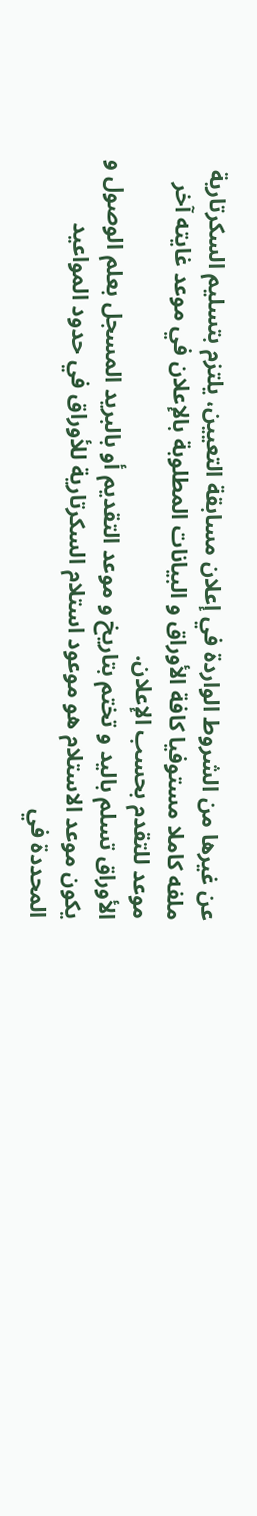عن غيرها من الشروط الواردة في إعلان مسابقة التعيين، يلتزم بتسليم السكرتارية ملفه كاملا مستوفيا كافة الأوراق و البيانات المطلوبة بالإعلان في موعد غايته آخر موعد للتقدم بحسب الإعلان.
الأوراق تسلم باليد و تختم بتاريخ و موعد التقديم أو بالبريد المسجل بعلم الوصول و يكون موعد الاستلام هو موعود استلام السكرتارية للأوراق في حدود المواعيد المحددة في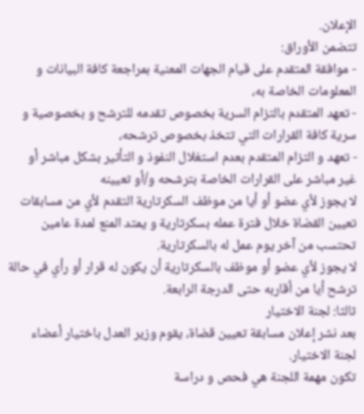الإعلان.
تتضمن الأوراق:
- موافقة المتقدم على قيام الجهات المعنية بمراجعة كافة البيانات و المعلومات الخاصة به،
- تعهد المتقدم بالتزام السرية بخصوص تقدمه للترشح و بخصوصية و سرية كافة القرارات التي تتخذ بخصوص ترشحه،
- تعهد و التزام المتقدم بعدم استغلال النفوذ و التأثير بشكل مباشر أو غير مباشر على القرارات الخاصة بترشحه و/أو تعيينه
لا يجوز لأي عضو أو أيا من موظف السكرتارية التقدم لأي من مسابقات تعيين القضاة خلال فترة عمله بسكرتارية و يمتد المنع لمدة عامين تحتسب من آخر يوم عمل له بالسكرتارية.
لا يجوز لأي عضو أو موظف بالسكرتارية أن يكون له قرار أو رأي في حالة ترشح أيا من أقاربه حتى الدرجة الرابعة.
ثالثا: لجنة الاختيار
بعد نشر إعلان مسابقة تعيين قضاة، يقوم وزير العدل باختيار أعضاء لجنة الاختيار.
تكون مهمة اللجنة هي فحص و دراسة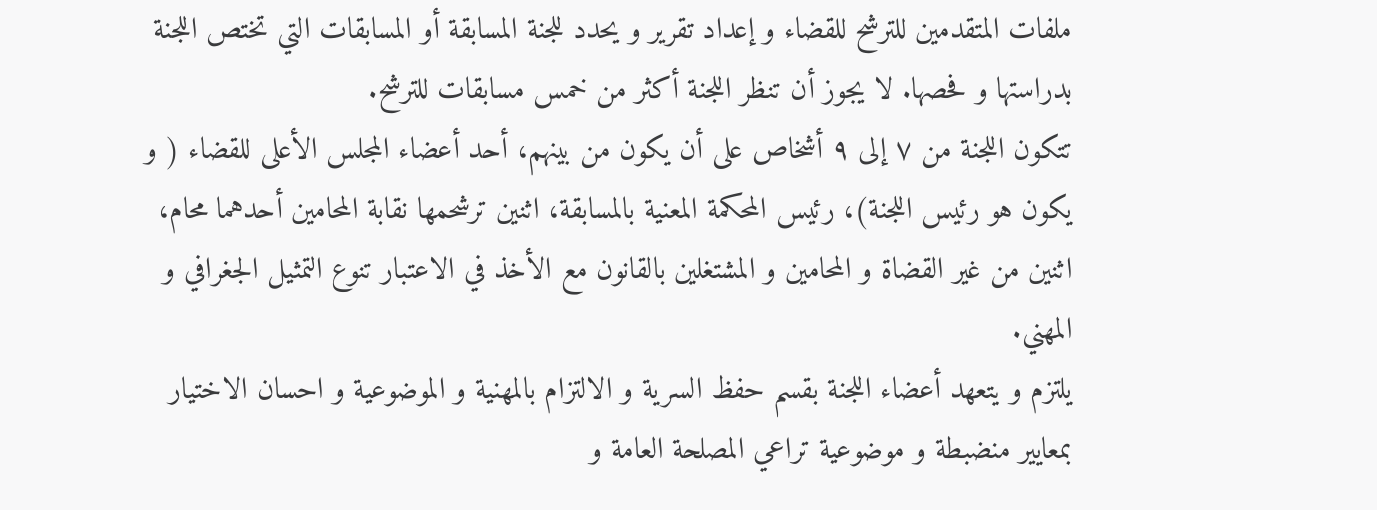ملفات المتقدمين للترشح للقضاء و إعداد تقرير و يحدد للجنة المسابقة أو المسابقات التي تختص اللجنة بدراستها و فحصها. لا يجوز أن تنظر اللجنة أكثر من خمس مسابقات للترشح.
تتكون اللجنة من ٧ إلى ٩ أشخاص على أن يكون من بينهم، أحد أعضاء المجلس الأعلى للقضاء ( و يكون هو رئيس اللجنة)، رئيس المحكمة المعنية بالمسابقة، اثنين ترشحمها نقابة المحامين أحدهما محام، اثنين من غير القضاة و المحامين و المشتغلين بالقانون مع الأخذ في الاعتبار تنوع التمثيل الجغرافي و المهني.
يلتزم و يتعهد أعضاء اللجنة بقسم حفظ السرية و الالتزام بالمهنية و الموضوعية و احسان الاختيار بمعايير منضبطة و موضوعية تراعي المصلحة العامة و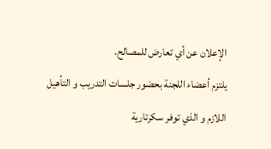الإعلان عن أي تعارض للمصالح.
يلتزم أعضاء اللجنة بحضور جلسات التدريب و التأهيل اللازم و الذي توفر سكرتارية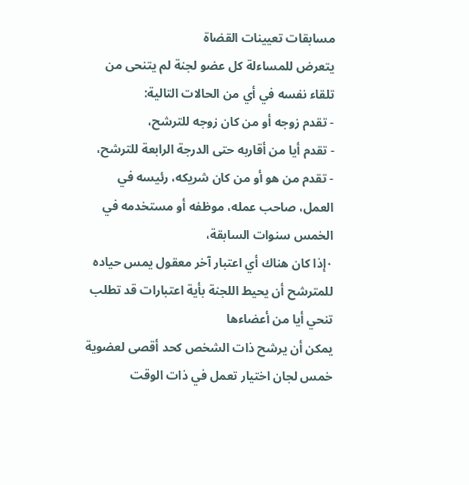مسابقات تعيينات القضاة
يتعرض للمساءلة كل عضو لجنة لم يتنحى من تلقاء نفسه في أي من الحالات التالية:
- تقدم زوجه أو من كان زوجه للترشح،
- تقدم أيا من أقاربه حتى الدرجة الرابعة للترشح،
- تقدم من هو أو من كان شريكه، رئيسه في العمل، صاحب عمله، موظفه أو مستخدمه في الخمس سنوات السابقة،
٠إذا كان هناك أي اعتبار آخر معقول يمس حياده
للمترشح أن يحيط اللجنة بأية اعتبارات قد تطلب تنحي أيا من أعضاءها
يمكن أن يرشح ذات الشخص كحد أقصى لعضوية خمس لجان اختيار تعمل في ذات الوقت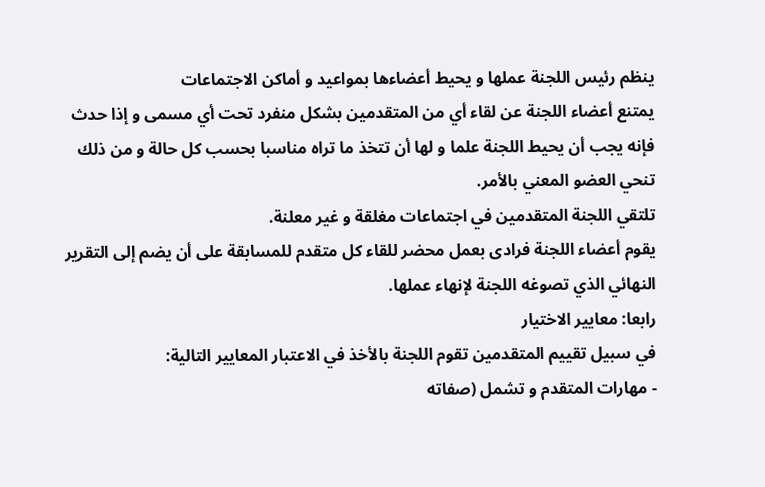ينظم رئيس اللجنة عملها و يحيط أعضاءها بمواعيد و أماكن الاجتماعات
يمتنع أعضاء اللجنة عن لقاء أي من المتقدمين بشكل منفرد تحت أي مسمى و إذا حدث فإنه يجب أن يحيط اللجنة علما و لها أن تتخذ ما تراه مناسبا بحسب كل حالة و من ذلك تنحي العضو المعني بالأمر.
تلتقي اللجنة المتقدمين في اجتماعات مغلقة و غير معلنة.
يقوم أعضاء اللجنة فرادى بعمل محضر للقاء كل متقدم للمسابقة على أن يضم إلى التقرير النهائي الذي تصوغه اللجنة لإنهاء عملها.
رابعا: معايير الاختيار
في سبيل تقييم المتقدمين تقوم اللجنة بالأخذ في الاعتبار المعايير التالية:
- مهارات المتقدم و تشمل (صفاته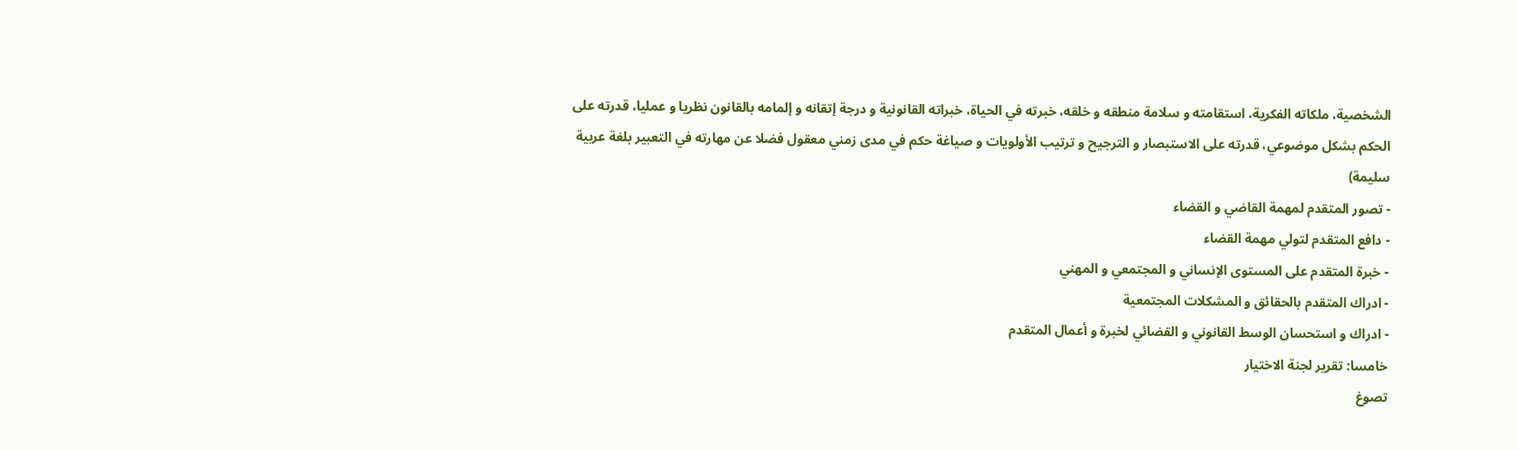الشخصية، ملكاته الفكرية، استقامته و سلامة منطقه و خلقه، خبرته في الحياة، خبراته القانونية و درجة إتقانه و إلمامه بالقانون نظريا و عمليا، قدرته على الحكم بشكل موضوعي، قدرته على الاستبصار و الترجيح و ترتيب الأولويات و صياغة حكم في مدى زمني معقول فضلا عن مهارته في التعبير بلغة عربية سليمة)
- تصور المتقدم لمهمة القاضي و القضاء
- دافع المتقدم لتولي مهمة القضاء
- خبرة المتقدم على المستوى الإنساني و المجتمعي و المهني
- ادراك المتقدم بالحقائق و المشكلات المجتمعية
- ادراك و استحسان الوسط القانوني و القضائي لخبرة و أعمال المتقدم
خامسا: تقرير لجنة الاختيار
تصوغ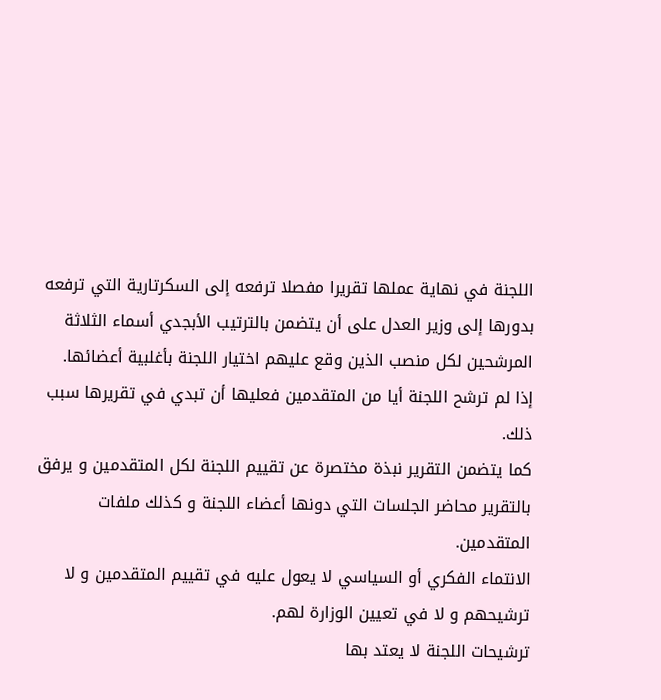اللجنة في نهاية عملها تقريرا مفصلا ترفعه إلى السكرتارية التي ترفعه بدورها إلى وزير العدل على أن يتضمن بالترتيب الأبجدي أسماء الثلاثة المرشحين لكل منصب الذين وقع عليهم اختيار اللجنة بأغلبية أعضائها.
إذا لم ترشح اللجنة أيا من المتقدمين فعليها أن تبدي في تقريرها سبب ذلك.
كما يتضمن التقرير نبذة مختصرة عن تقييم اللجنة لكل المتقدمين و يرفق بالتقرير محاضر الجلسات التي دونها أعضاء اللجنة و كذلك ملفات المتقدمين.
الانتماء الفكري أو السياسي لا يعول عليه في تقييم المتقدمين و لا ترشيحهم و لا في تعيين الوزارة لهم.
ترشيحات اللجنة لا يعتد بها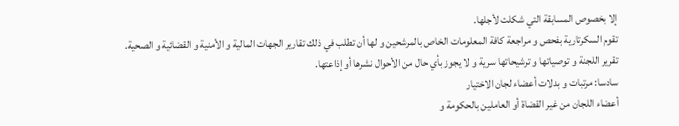إلا بخصوص المسابقة التي شكلت لأجلها.
تقوم السكرتارية بفحص و مراجعة كافة المعلومات الخاص بالمرشحين و لها أن تطلب في ذلك تقارير الجهات المالية و الأمنية و القضائية و الصحية.
تقرير اللجنة و توصياتها و ترشيحاتها سرية و لا يجوز بأي حال من الأحوال نشرها أو إذاعتها.
سادسا: مرتبات و بدلات أعضاء لجان الاختيار
أعضاء اللجان من غير القضاة أو العاملين بالحكومة و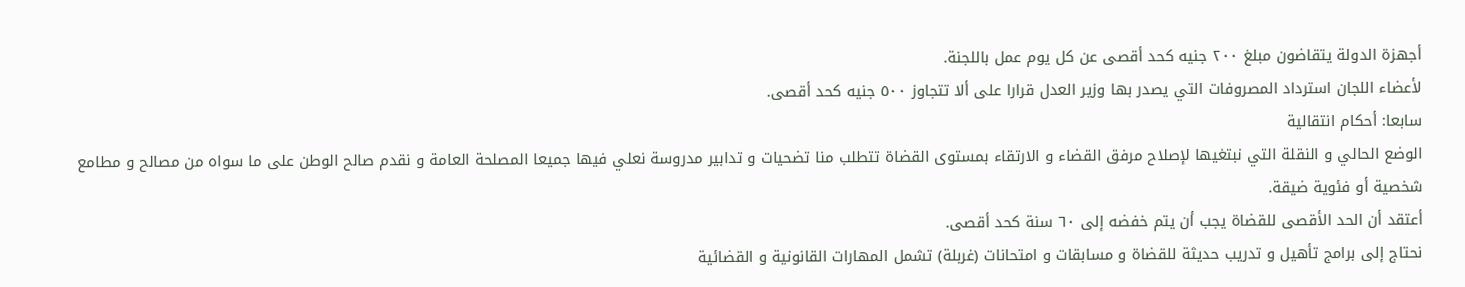أجهزة الدولة يتقاضون مبلغ ٢٠٠ جنيه كحد أقصى عن كل يوم عمل باللجنة.
لأعضاء اللجان استرداد المصروفات التي يصدر بها وزير العدل قرارا على ألا تتجاوز ٥٠٠ جنيه كحد أقصى.
سابعا: أحكام انتقالية
الوضع الحالي و النقلة التي نبتغيها لإصلاح مرفق القضاء و الارتقاء بمستوى القضاة تتطلب منا تضحيات و تدابير مدروسة نعلي فيها جميعا المصلحة العامة و نقدم صالح الوطن على ما سواه من مصالح و مطامع شخصية أو فئوية ضيقة.
أعتقد أن الحد الأقصى للقضاة يجب أن يتم خفضه إلى ٦٠ سنة كحد أقصى.
نحتاج إلى برامج تأهيل و تدريب حديثة للقضاة و مسابقات و امتحانات (غربلة) تشمل المهارات القانونية و القضائية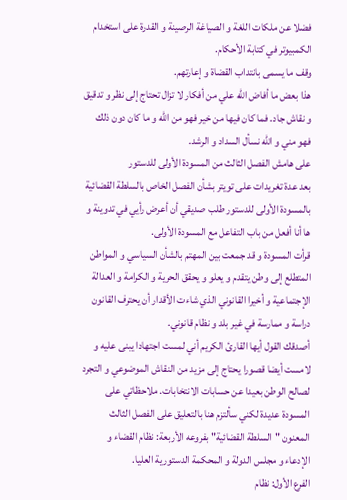فضلا عن ملكات اللغة و الصياغة الرصينة و القدرة على استخدام الكمبيوتر في كتابة الأحكام.
وقف ما يسمى بانتداب القضاة و إعارتهم.
هذا بعض ما أفاض الله علي من أفكار لا تزال تحتاج إلى نظر و تدقيق و نقاش جاد. فما كان فيها من خير فهو من الله و ما كان دون ذلك فهو مني و الله نسأل السداد و الرشد.
على هامش الفصل الثالث من المسودة الأولى للدستور
بعد عدة تغريدات على تويتر بشأن الفصل الخاص بالسلطة القضائية بالمسودة الأولى للدستور طلب صديقي أن أعرض رأيي في تدوينة و ها أنا أفعل من باب التفاعل مع المسودة الأولى.
قرأت المسودة و قد جمعت بين المهتم بالشأن السياسي و المواطن المتطلع إلى وطن يتقدم و يعلو و يحقق الحرية و الكرامة و العدالة الإجتماعية و أخيرا القانوني الذي شاءت الأقدار أن يحترف القانون دراسة و ممارسة في غير بلد و نظام قانوني.
أصدقك القول أيها القارئ الكريم أني لمست اجتهادا يبنى عليه و لامست أيضا قصورا يحتاج إلى مزيد من النقاش الموضوعي و التجرد لصالح الوطن بعيدا عن حسابات الانتخابات. ملاحظاتي على المسودة عديدة لكني سألتزم هنا بالتعليق على الفصل الثالث المعنون "السلطة القضائية" بفروعه الأربعة: نظام القضاء و الإدعاء و مجلس الدولة و المحكمة الدستورية العليا.
الفرع الأول: نظام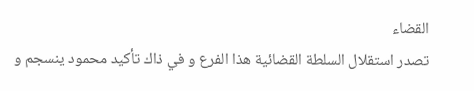القضاء
تصدر استقلال السلطة القضائية هذا الفرع و في ذاك تأكيد محمود ينسجم و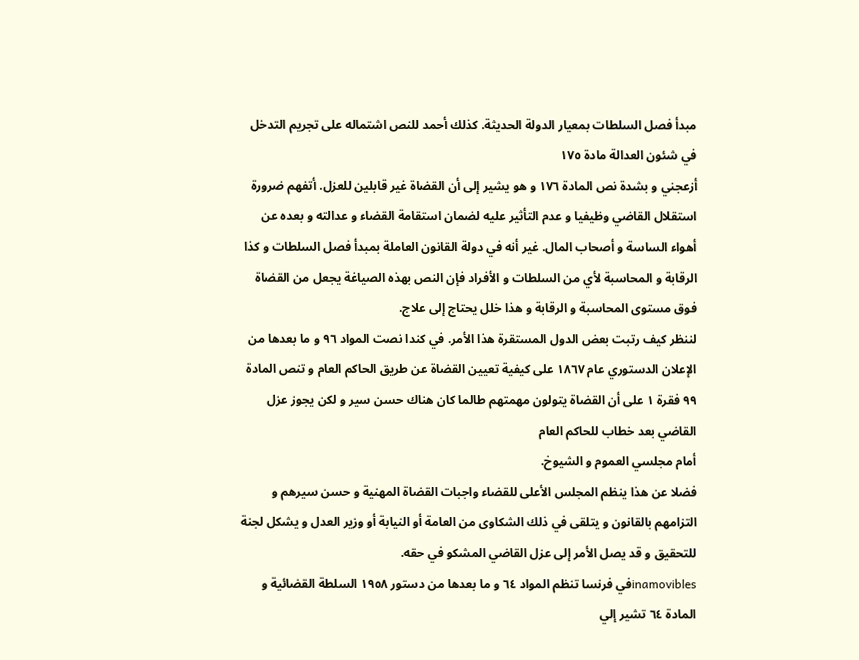مبدأ فصل السلطات بمعيار الدولة الحديثة. كذلك أحمد للنص اشتماله على تجريم التدخل في شئون العدالة مادة ١٧٥
أزعجني و بشدة نص المادة ١٧٦ و هو يشير إلى أن القضاة غير قابلين للعزل. أتفهم ضرورة استقلال القاضي وظيفيا و عدم التأثير عليه لضمان استقامة القضاء و عدالته و بعده عن أهواء الساسة و أصحاب المال. غير أنه في دولة القانون العاملة بمبدأ فصل السلطات و كذا الرقابة و المحاسبة لأي من السلطات و الأفراد فإن النص بهذه الصياغة يجعل من القضاة فوق مستوى المحاسبة و الرقابة و هذا خلل يحتاج إلى علاج.
لننظر كيف رتبت بعض الدول المستقرة هذا الأمر. في كندا نصت المواد ٩٦ و ما بعدها من الإعلان الدستوري عام ١٨٦٧ على كيفية تعيين القضاة عن طريق الحاكم العام و تنص المادة ٩٩ فقرة ١ على أن القضاة يتولون مهمتهم طالما كان هناك حسن سير و لكن يجوز عزل القاضي بعد خطاب للحاكم العام
أمام مجلسي العموم و الشيوخ.
فضلا عن هذا ينظم المجلس الأعلى للقضاء واجبات القضاة المهنية و حسن سيرهم و التزامهم بالقانون و يتلقى في ذلك الشكاوى من العامة أو النيابة أو وزير العدل و يشكل لجنة للتحقيق و قد يصل الأمر إلى عزل القاضي المشكو في حقه.
inamoviblesفي فرنسا تنظم المواد ٦٤ و ما بعدها من دستور ١٩٥٨ السلطة القضائية و المادة ٦٤ تشير إلي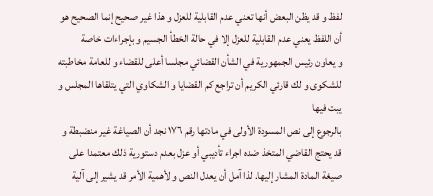لفظ و قد يظن البعض أنها تعني عدم القابلية للعزل و هذا غير صحيح إنما الصحيح هو أن اللفظ يعني عدم القابلية للعزل إلا في حالة الخطأ الجسيم و بإجراءات خاصة
و يعاون رئيس الجمهورية في الشأن القضائي مجلسا أعلى للقضاء و للعامة مخاطبته للشكوى و لك قارئي الكريم أن تراجع كم القضايا و الشكاوي التي يتلقاها المجلس و يبت فيها
بالرجوع إلى نص المسودة الأولى في مادتها رقم ١٧٦ نجد أن الصياغة غير منضبطة و قد يحتج القاضي المتخذ ضده اجراء تأديبي أو عزل بعدم دستورية ذلك معتمدا على صيغة المادة المشار إليها. لذا آمل أن يعدل النص و لأهمية الأمر قد يشير إلى آلية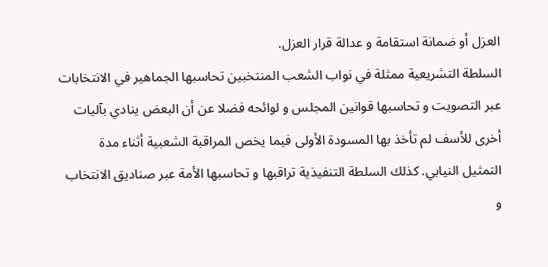العزل أو ضمانة استقامة و عدالة قرار العزل.
السلطة التشريعية ممثلة في نواب الشعب المنتخبين تحاسبها الجماهير في الانتخابات عبر التصويت و تحاسبها قوانين المجلس و لوائحه فضلا عن أن البعض ينادي بآليات أخرى للأسف لم تأخذ بها المسودة الأولى فيما يخص المراقبة الشعبية أثناء مدة التمثيل النيابي. كذلك السلطة التنفيذية تراقبها و تحاسبها الأمة عبر صناديق الانتخاب و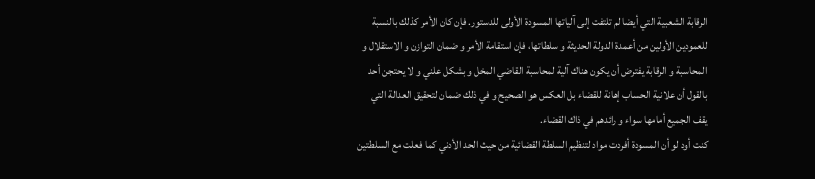الرقابة الشعبية التي أيضا لم تلتفت إلى آلياتها المسودة الأولى للدستور. فإن كان الأمر كذلك بالنسبة للعمودين الأولين من أعمدة الدولة الحديثة و سلطاتها، فإن استقامة الأمر و ضمان التوازن و الاستقلال و المحاسبة و الرقابة يفترض أن يكون هناك آلية لمحاسبة القاضي المخل و بشكل علني و لا يحتجن أحد بالقول أن علانية الحساب إهانة للقضاء بل العكس هو الصحيح و في ذلك ضمان لتحقيق العدالة التي يقف الجميع أمامها سواء و رائدهم في ذاك القضاء.
كنت أود لو أن المسودة أفردت مواد لتنظيم السلطة القضائية من حيث الحد الأدني كما فعلت مع السلطتين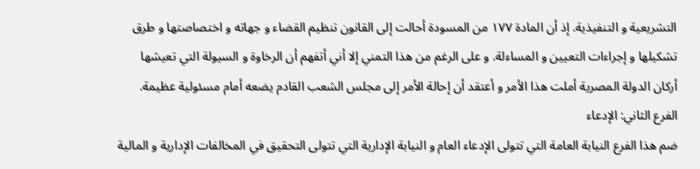التشريعية و التنفيذية. إذ أن المادة ١٧٧ من المسودة أحالت إلى القانون تنظيم القضاء و جهاته و اختصاصتها و طرق تشكيلها و إجراءات التعيين و المساءلة. و على الرغم من هذا التمني إلا أني أتفهم أن الرخاوة و السيولة التي تعيشها أركان الدولة المصرية أملت هذا الأمر و أعتقد أن إحالة الأمر إلى مجلس الشعب القادم يضعه أمام مسئولية عظيمة.
الفرع الثاني: الإدعاء
ضم هذا الفرع النيابة العامة التي تتولى الإدعاء العام و النيابة الإدارية التي تتولى التحقيق في المخالفات الإدارية و المالية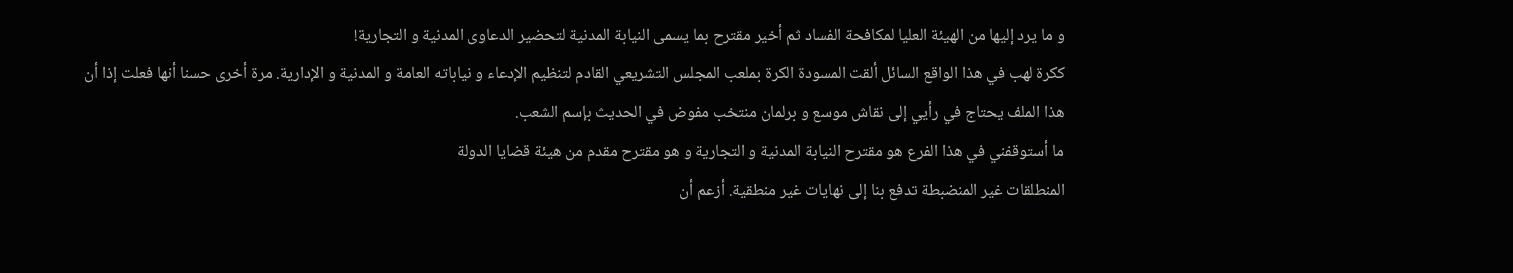و ما يرد إليها من الهيئة العليا لمكافحة الفساد ثم أخير مقترح بما يسمى النيابة المدنية لتحضير الدعاوى المدنية و التجارية!
ككرة لهب في هذا الواقع السائل ألقت المسودة الكرة بملعب المجلس التشريعي القادم لتنظيم الإدعاء و نياباته العامة و المدنية و الإدارية. مرة أخرى حسنا أنها فعلت إذا أن هذا الملف يحتاج في رأيي إلى نقاش موسع و برلمان منتخب مفوض في الحديث بإسم الشعب.
ما أستوقفني في هذا الفرع هو مقترح النيابة المدنية و التجارية و هو مقترح مقدم من هيئة قضايا الدولة
المنطلقات غير المنضبطة تدفع بنا إلى نهايات غير منطقية. أزعم أن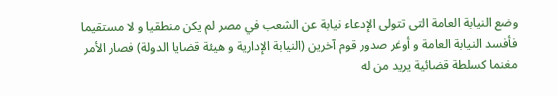وضع النيابة العامة التى تتولى الإدعاء نيابة عن الشعب في مصر لم يكن منطقيا و لا مستقيما فأفسد النيابة العامة و أوغر صدور قوم آخرين (النيابة الإدارية و هيئة قضايا الدولة) فصار الأمر مغنما كسلطة قضائية يريد من له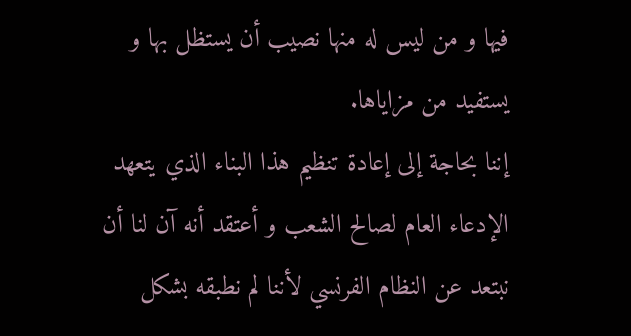فيها و من ليس له منها نصيب أن يستظل بها و يستفيد من مزاياها.
إننا بحاجة إلى إعادة تنظيم هذا البناء الذي يتعهد الإدعاء العام لصالح الشعب و أعتقد أنه آن لنا أن نبتعد عن النظام الفرنسي لأننا لم نطبقه بشكل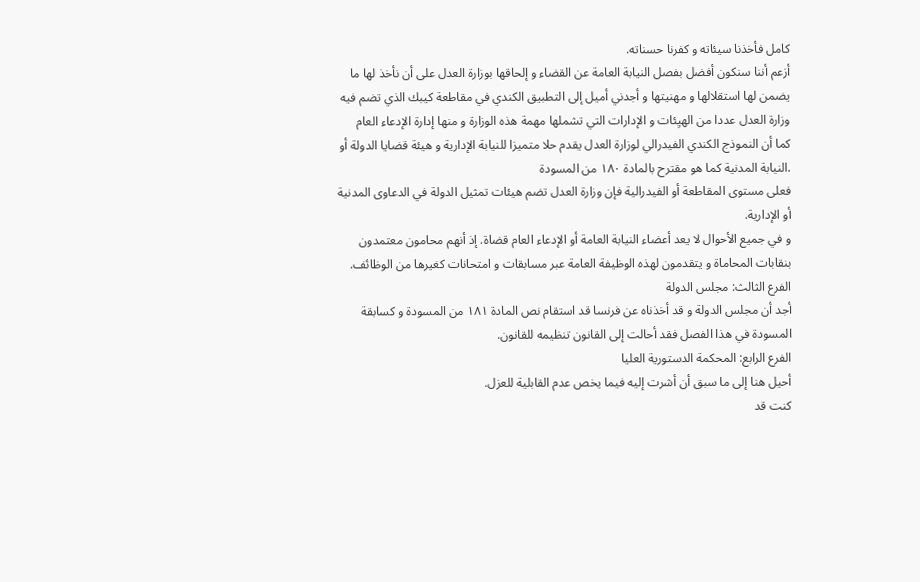كامل فأخذنا سيئاته و كفرنا حسناته.
أزعم أننا سنكون أفضل بفصل النيابة العامة عن القضاء و إلحاقها بوزارة العدل على أن نأخذ لها ما يضمن لها استقلالها و مهنيتها و أجدني أميل إلى التطبيق الكندي في مقاطعة كيبك الذي تضم فيه وزارة العدل عددا من الهيِئات و الإدارات التي تشملها مهمة هذه الوزارة و منها إدارة الإدعاء العام
كما أن النموذج الكندي الفيدرالي لوزارة العدل يقدم حلا متميزا للنيابة الإدارية و هيئة قضايا الدولة أو
.النيابة المدنية كما هو مقترح بالمادة ١٨٠ من المسودة
فعلى مستوى المقاطعة أو الفيدرالية فإن وزارة العدل تضم هيئات تمثيل الدولة في الدعاوى المدنية أو الإدارية.
و في جميع الأحوال لا يعد أعضاء النيابة العامة أو الإدعاء العام قضاة. إذ أنهم محامون معتمدون بنقابات المحاماة و يتقدمون لهذه الوظيفة العامة عبر مسابقات و امتحانات كغيرها من الوظائف.
الفرع الثالث: مجلس الدولة
أجد أن مجلس الدولة و قد أخذناه عن فرنسا قد استقام نص المادة ١٨١ من المسودة و كسابقة المسودة في هذا الفصل فقد أحالت إلى القانون تنظيمه للقانون.
الفرع الرابع: المحكمة الدستورية العليا
أحيل هنا إلى ما سبق أن أشرت إليه فيما يخص عدم القابلية للعزل.
كنت قد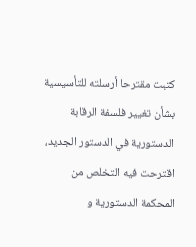كتبت مقترحا أرسلته للتأسيسية بشأن تغيير فلسفة الرقابة الدستورية في الدستور الجديد، اقترحت فيه التخلص من المحكمة الدستورية و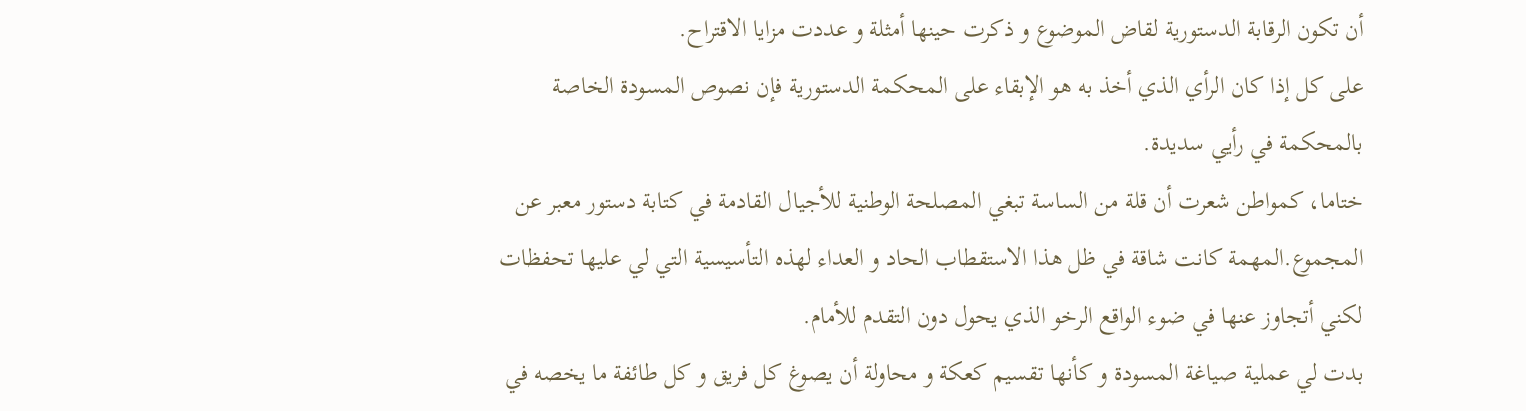أن تكون الرقابة الدستورية لقاض الموضوع و ذكرت حينها أمثلة و عددت مزايا الاقتراح.
على كل إذا كان الرأي الذي أخذ به هو الإبقاء على المحكمة الدستورية فإن نصوص المسودة الخاصة بالمحكمة في رأيي سديدة.
ختاما، كمواطن شعرت أن قلة من الساسة تبغي المصلحة الوطنية للأجيال القادمة في كتابة دستور معبر عن المجموع.المهمة كانت شاقة في ظل هذا الاستقطاب الحاد و العداء لهذه التأسيسية التي لي عليها تحفظات لكني أتجاوز عنها في ضوء الواقع الرخو الذي يحول دون التقدم للأمام.
بدت لي عملية صياغة المسودة و كأنها تقسيم كعكة و محاولة أن يصوغ كل فريق و كل طائفة ما يخصه في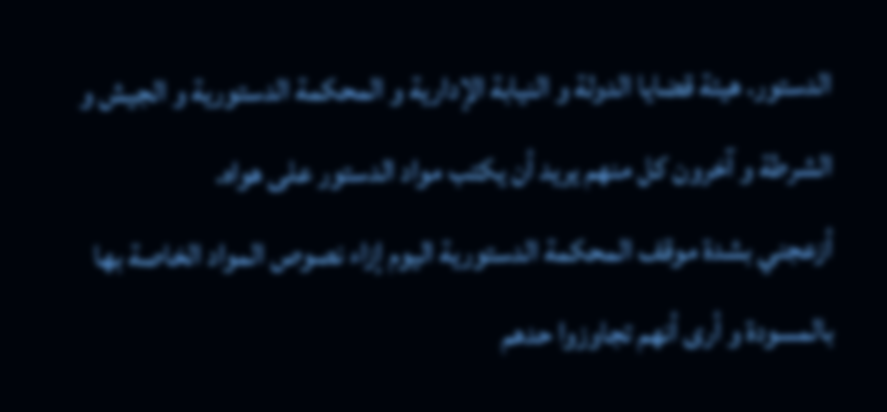الدستور. هيئة قضايا الدولة و النيابة الإدارية و المحكمة الدستورية و الجيش و الشرطة و آخرون كل منهم يريد أن يكتب مواد الدستور على هواه.
أزعجني بشدة موقف المحكمة الدستورية اليوم إزاء نصوص المواد الخاصة بها بالمسودة و أرى أنهم تجاوزوا حدهم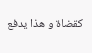كقضاة و هذا يدفع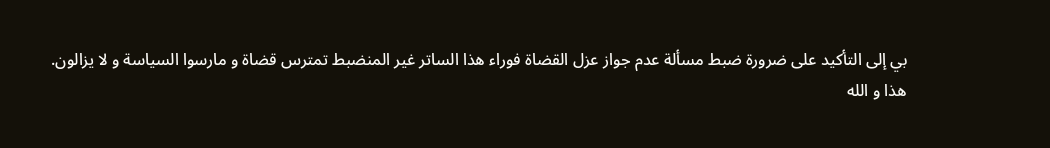بي إلى التأكيد على ضرورة ضبط مسألة عدم جواز عزل القضاة فوراء هذا الساتر غير المنضبط تمترس قضاة و مارسوا السياسة و لا يزالون.
هذا و الله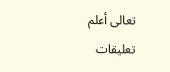تعالى أعلم
تعليقات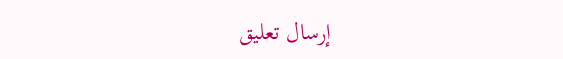إرسال تعليق